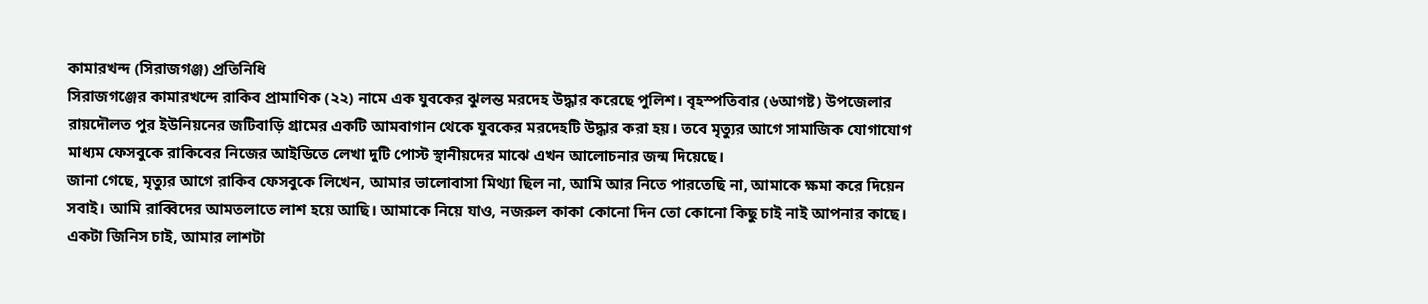কামারখন্দ (সিরাজগঞ্জ) প্রতিনিধি
সিরাজগঞ্জের কামারখন্দে রাকিব প্রামাণিক (২২) নামে এক যুবকের ঝুলন্ত মরদেহ উদ্ধার করেছে পুলিশ। বৃহস্পতিবার (৬আগষ্ট) উপজেলার রায়দৌলত পুর ইউনিয়নের জটিবাড়ি গ্রামের একটি আমবাগান থেকে যুবকের মরদেহটি উদ্ধার করা হয়। তবে মৃত্যুর আগে সামাজিক যোগাযোগ মাধ্যম ফেসবুকে রাকিবের নিজের আইডিতে লেখা দুটি পোস্ট স্থানীয়দের মাঝে এখন আলোচনার জন্ম দিয়েছে।
জানা গেছে, মৃত্যুর আগে রাকিব ফেসবুকে লিখেন, আমার ভালোবাসা মিথ্যা ছিল না, আমি আর নিতে পারতেছি না, আমাকে ক্ষমা করে দিয়েন সবাই। আমি রাব্বিদের আমতলাতে লাশ হয়ে আছি। আমাকে নিয়ে যাও, নজরুল কাকা কোনো দিন তো কোনো কিছু চাই নাই আপনার কাছে। একটা জিনিস চাই, আমার লাশটা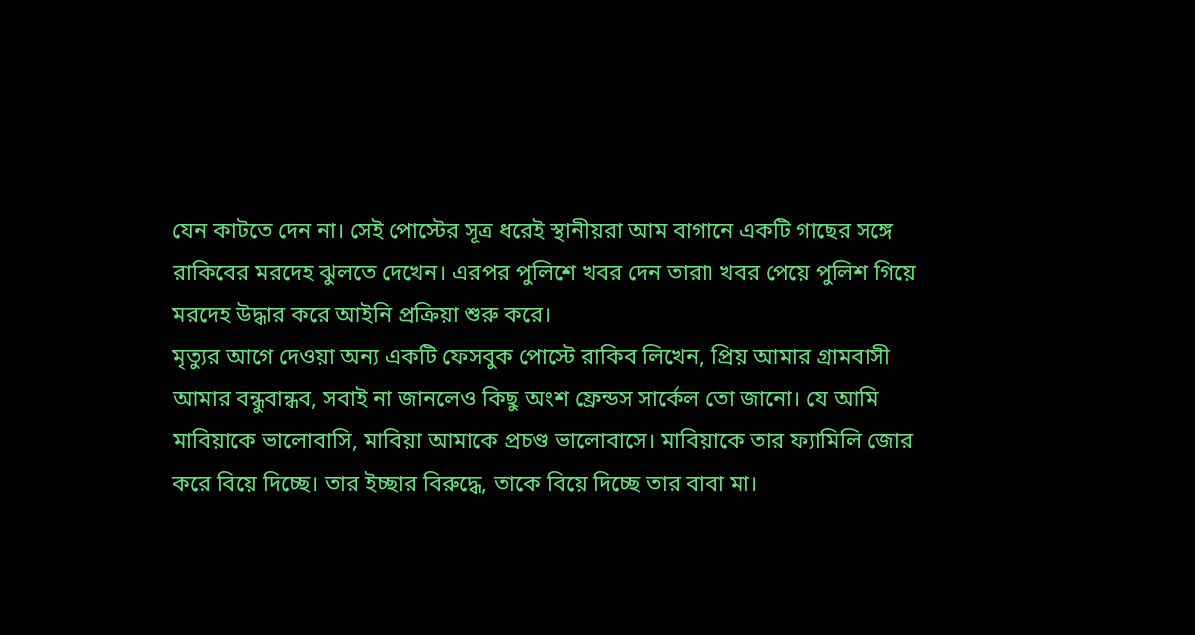যেন কাটতে দেন না। সেই পোস্টের সূত্র ধরেই স্থানীয়রা আম বাগানে একটি গাছের সঙ্গে রাকিবের মরদেহ ঝুলতে দেখেন। এরপর পুলিশে খবর দেন তারা৷ খবর পেয়ে পুলিশ গিয়ে মরদেহ উদ্ধার করে আইনি প্রক্রিয়া শুরু করে।
মৃত্যুর আগে দেওয়া অন্য একটি ফেসবুক পোস্টে রাকিব লিখেন, প্রিয় আমার গ্রামবাসী আমার বন্ধুবান্ধব, সবাই না জানলেও কিছু অংশ ফ্রেন্ডস সার্কেল তো জানো। যে আমি মাবিয়াকে ভালোবাসি, মাবিয়া আমাকে প্রচণ্ড ভালোবাসে। মাবিয়াকে তার ফ্যামিলি জোর করে বিয়ে দিচ্ছে। তার ইচ্ছার বিরুদ্ধে, তাকে বিয়ে দিচ্ছে তার বাবা মা।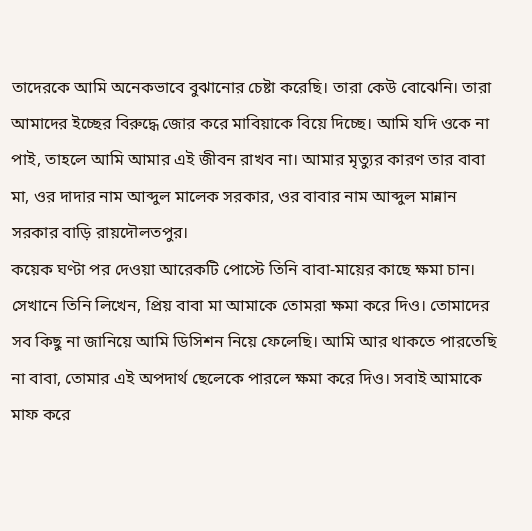তাদেরকে আমি অনেকভাবে বুঝানোর চেষ্টা করেছি। তারা কেউ বোঝেনি। তারা আমাদের ইচ্ছের বিরুদ্ধে জোর করে মাবিয়াকে বিয়ে দিচ্ছে। আমি যদি ওকে না পাই, তাহলে আমি আমার এই জীবন রাখব না। আমার মৃত্যুর কারণ তার বাবা মা, ওর দাদার নাম আব্দুল মালেক সরকার, ওর বাবার নাম আব্দুল মান্নান সরকার বাড়ি রায়দৌলতপুর।
কয়েক ঘণ্টা পর দেওয়া আরেকটি পোস্টে তিনি বাবা-মায়ের কাছে ক্ষমা চান। সেখানে তিনি লিখেন, প্রিয় বাবা মা আমাকে তোমরা ক্ষমা করে দিও। তোমাদের সব কিছু না জানিয়ে আমি ডিসিশন নিয়ে ফেলেছি। আমি আর থাকতে পারতেছি না বাবা, তোমার এই অপদার্থ ছেলেকে পারলে ক্ষমা করে দিও। সবাই আমাকে মাফ করে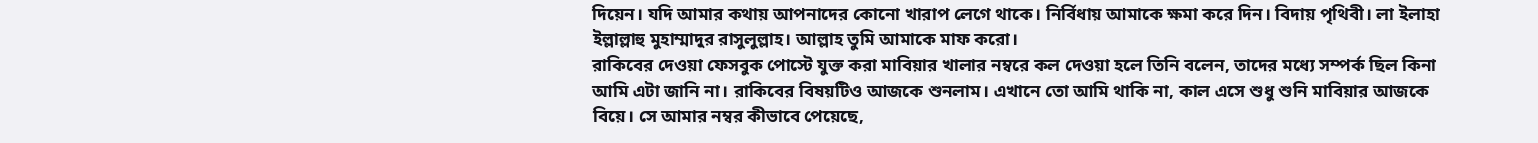দিয়েন। যদি আমার কথায় আপনাদের কোনো খারাপ লেগে থাকে। নির্বিধায় আমাকে ক্ষমা করে দিন। বিদায় পৃথিবী। লা ইলাহা ইল্লাল্লাহু মুহাম্মাদুর রাসুলুল্লাহ। আল্লাহ তুমি আমাকে মাফ করো।
রাকিবের দেওয়া ফেসবুক পোস্টে যুক্ত করা মাবিয়ার খালার নম্বরে কল দেওয়া হলে তিনি বলেন, তাদের মধ্যে সম্পর্ক ছিল কিনা আমি এটা জানি না। রাকিবের বিষয়টিও আজকে শুনলাম। এখানে তো আমি থাকি না, কাল এসে শুধু শুনি মাবিয়ার আজকে বিয়ে। সে আমার নম্বর কীভাবে পেয়েছে,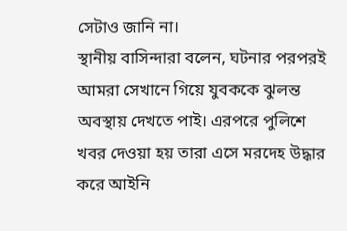সেটাও জানি না।
স্থানীয় বাসিন্দারা বলেন, ঘটনার পরপরই আমরা সেখানে গিয়ে যুবককে ঝুলন্ত অবস্থায় দেখতে পাই। এরপরে পুলিশে খবর দেওয়া হয় তারা এসে মরদেহ উদ্ধার করে আইনি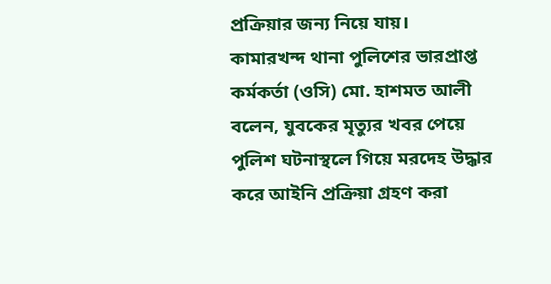প্রক্রিয়ার জন্য নিয়ে যায়।
কামারখন্দ থানা পুলিশের ভারপ্রাপ্ত কর্মকর্তা (ওসি) মো. হাশমত আলী বলেন, যুবকের মৃত্যুর খবর পেয়ে পুলিশ ঘটনাস্থলে গিয়ে মরদেহ উদ্ধার করে আইনি প্রক্রিয়া গ্রহণ করা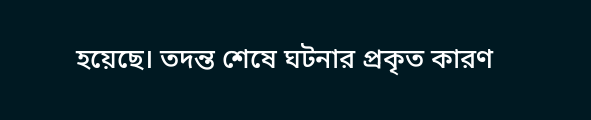হয়েছে। তদন্ত শেষে ঘটনার প্রকৃত কারণ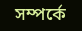সম্পর্কে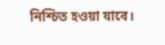নিশ্চিত হওয়া যাবে।